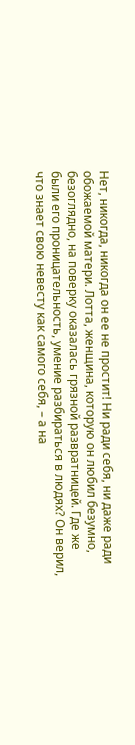Нет, никогда, никогда он ее не простит! Ни ради себя, ни даже ради обожаемой матери. Лотта, женщина, которую он любил безумно, безоглядно, на поверку оказалась грязной развратницей. Где же были его проницательность, умение разбираться в людях? Он верил, что знает свою невесту как самого себя, – а на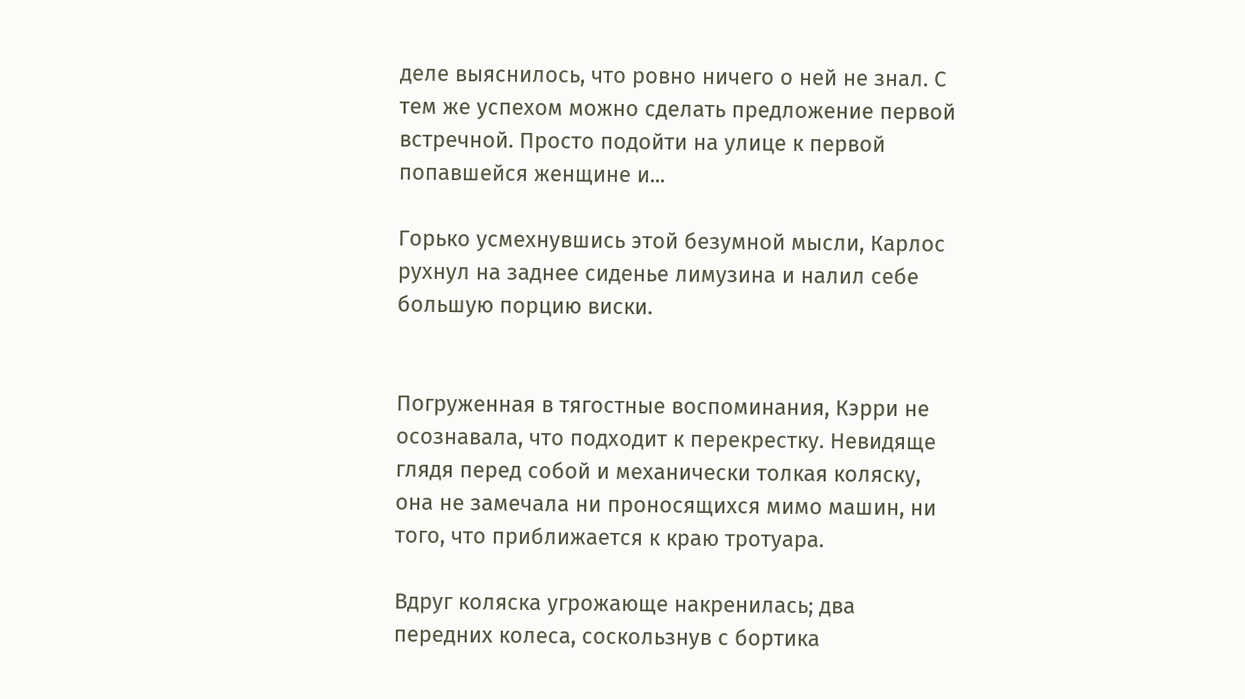деле выяснилось, что ровно ничего о ней не знал. С тем же успехом можно сделать предложение первой встречной. Просто подойти на улице к первой попавшейся женщине и...

Горько усмехнувшись этой безумной мысли, Карлос рухнул на заднее сиденье лимузина и налил себе большую порцию виски.


Погруженная в тягостные воспоминания, Кэрри не осознавала, что подходит к перекрестку. Невидяще глядя перед собой и механически толкая коляску, она не замечала ни проносящихся мимо машин, ни того, что приближается к краю тротуара.

Вдруг коляска угрожающе накренилась; два передних колеса, соскользнув с бортика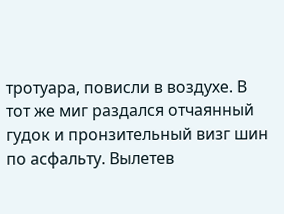тротуара, повисли в воздухе. В тот же миг раздался отчаянный гудок и пронзительный визг шин по асфальту. Вылетев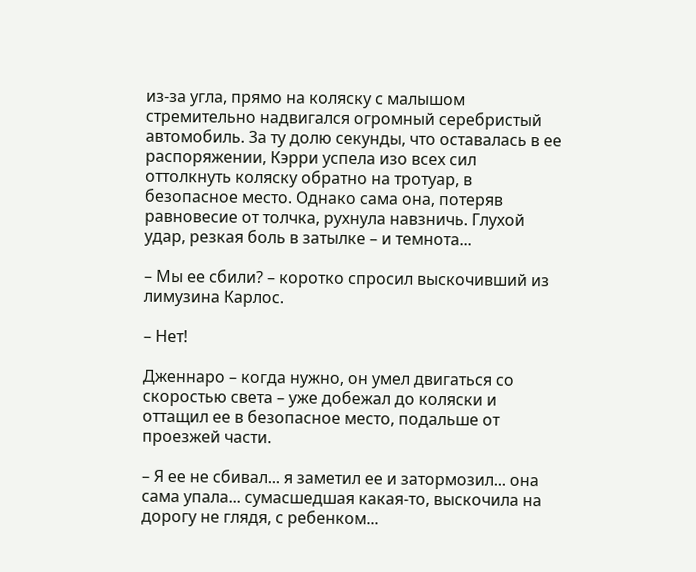из-за угла, прямо на коляску с малышом стремительно надвигался огромный серебристый автомобиль. 3а ту долю секунды, что оставалась в ее распоряжении, Кэрри успела изо всех сил оттолкнуть коляску обратно на тротуар, в безопасное место. Однако сама она, потеряв равновесие от толчка, рухнула навзничь. Глухой удар, резкая боль в затылке – и темнота...

– Мы ее сбили? – коротко спросил выскочивший из лимузина Карлос.

– Нет!

Дженнаро – когда нужно, он умел двигаться со скоростью света – уже добежал до коляски и оттащил ее в безопасное место, подальше от проезжей части.

– Я ее не сбивал... я заметил ее и затормозил... она сама упала... сумасшедшая какая-то, выскочила на дорогу не глядя, с ребенком...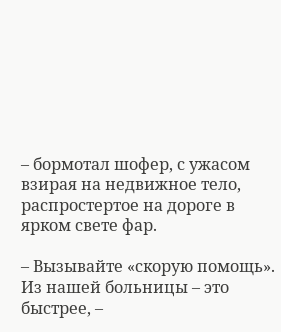– бормотал шофер, с ужасом взирая на недвижное тело, распростертое на дороге в ярком свете фар.

– Вызывайте «скорую помощь». Из нашей больницы – это быстрее, –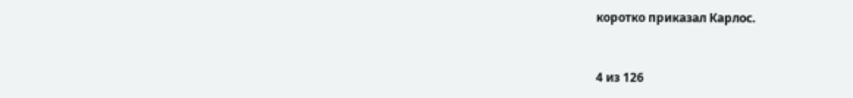коротко приказал Карлос.



4 из 126